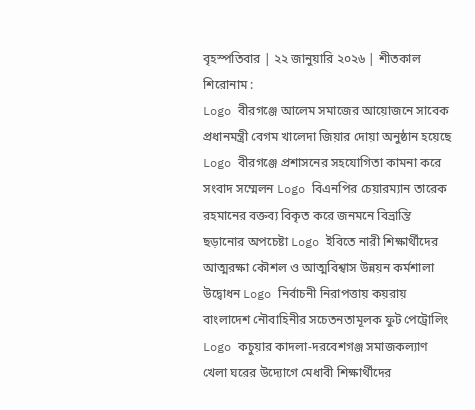বৃহস্পতিবার | ২২ জানুয়ারি ২০২৬ | শীতকাল
শিরোনাম :
Logo বীরগঞ্জে আলেম সমাজের আয়োজনে সাবেক প্রধানমন্ত্রী বেগম খালেদা জিয়ার দোয়া অনুষ্ঠান হয়েছে Logo বীরগঞ্জে প্রশাসনের সহযোগিতা কামনা করে সংবাদ সম্মেলন Logo বিএনপির চেয়ারম্যান তারেক রহমানের বক্তব্য বিকৃত করে জনমনে বিভ্রান্তি ছড়ানোর অপচেষ্টা Logo ইবিতে নারী শিক্ষার্থীদের আত্মরক্ষা কৌশল ও আত্মবিশ্বাস উন্নয়ন কর্মশালা উদ্বোধন Logo নির্বাচনী নিরাপত্তায় কয়রায় বাংলাদেশ নৌবাহিনীর সচেতনতামূলক ফুট পেট্রোলিং Logo কচুয়ার কাদলা-দরবেশগঞ্জ সমাজকল্যাণ খেলা ঘরের উদ্যোগে মেধাবী শিক্ষার্থীদের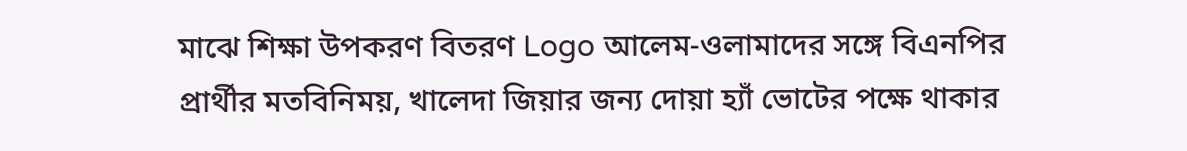মাঝে শিক্ষা উপকরণ বিতরণ Logo আলেম-ওলামাদের সঙ্গে বিএনপির প্রার্থীর মতবিনিময়, খালেদা জিয়ার জন্য দোয়া হ্যাঁ ভোটের পক্ষে থাকার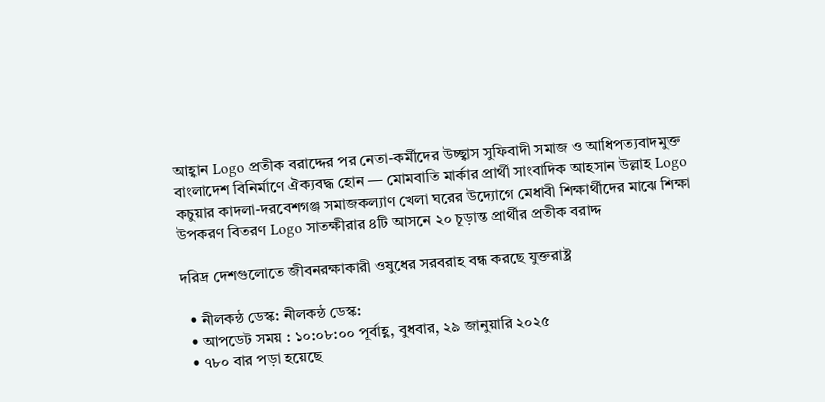আহ্বান Logo প্রতীক বরাদ্দের পর নেতা-কর্মীদের উচ্ছ্বাস সুফিবাদী সমাজ ও আধিপত্যবাদমুক্ত বাংলাদেশ বিনির্মাণে ঐক্যবদ্ধ হোন — মোমবাতি মার্কার প্রার্থী সাংবাদিক আহসান উল্লাহ Logo কচুয়ার কাদলা-দরবেশগঞ্জ সমাজকল্যাণ খেলা ঘরের উদ্যোগে মেধাবী শিক্ষার্থীদের মাঝে শিক্ষা উপকরণ বিতরণ Logo সাতক্ষীরার ৪টি আসনে ২০ চূড়ান্ত প্রার্থীর প্রতীক বরাদ্দ

দরিদ্র দেশগুলোতে জীবনরক্ষাকারী ওষুধের সরবরাহ বন্ধ করছে যুক্তরাষ্ট্র

  • নীলকন্ঠ ডেস্ক: নীলকন্ঠ ডেস্ক:
  • আপডেট সময় : ১০:০৮:০০ পূর্বাহ্ণ, বুধবার, ২৯ জানুয়ারি ২০২৫
  • ৭৮০ বার পড়া হয়েছে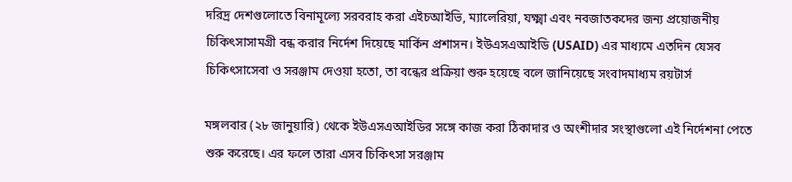দরিদ্র দেশগুলোতে বিনামূল্যে সরবরাহ করা এইচআইভি, ম্যালেরিয়া, যক্ষ্মা এবং নবজাতকদের জন্য প্রয়োজনীয় চিকিৎসাসামগ্রী বন্ধ করার নির্দেশ দিয়েছে মার্কিন প্রশাসন। ইউএসএআইডি (USAID) এর মাধ্যমে এতদিন যেসব চিকিৎসাসেবা ও সরঞ্জাম দেওয়া হতো, তা বন্ধের প্রক্রিয়া শুরু হয়েছে বলে জানিয়েছে সংবাদমাধ্যম রয়টার্স

মঙ্গলবার (২৮ জানুয়ারি) থেকে ইউএসএআইডির সঙ্গে কাজ করা ঠিকাদার ও অংশীদার সংস্থাগুলো এই নির্দেশনা পেতে শুরু করেছে। এর ফলে তারা এসব চিকিৎসা সরঞ্জাম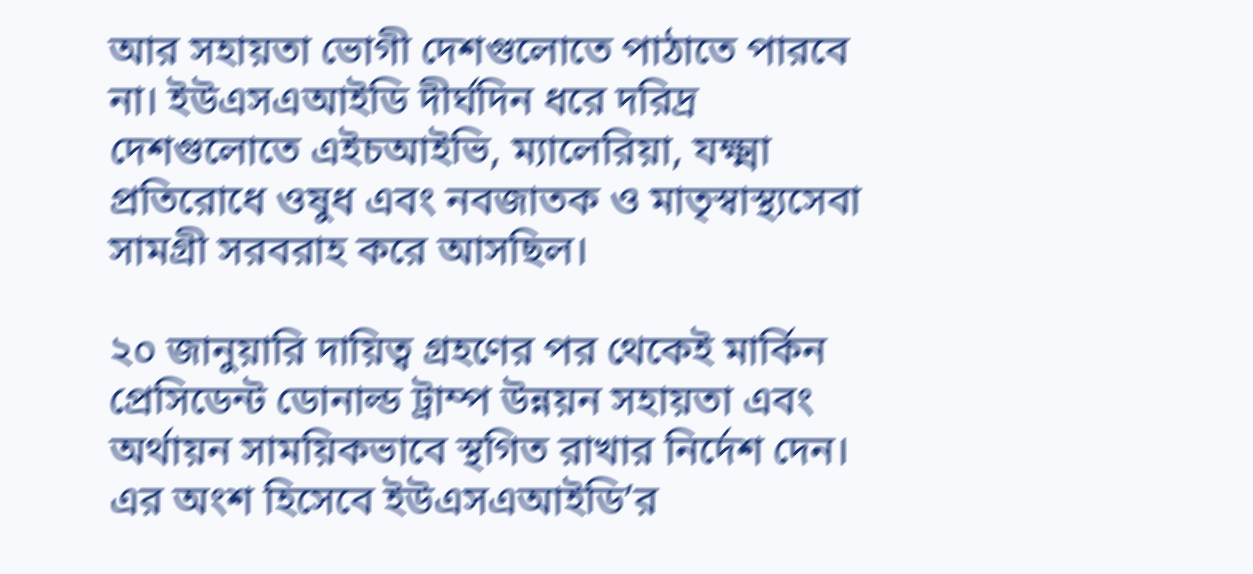আর সহায়তা ভোগী দেশগুলোতে পাঠাতে পারবে না। ইউএসএআইডি দীর্ঘদিন ধরে দরিদ্র দেশগুলোতে এইচআইভি, ম্যালেরিয়া, যক্ষ্মা প্রতিরোধে ওষুধ এবং নবজাতক ও মাতৃস্বাস্থ্যসেবা সামগ্রী সরবরাহ করে আসছিল।

২০ জানুয়ারি দায়িত্ব গ্রহণের পর থেকেই মার্কিন প্রেসিডেন্ট ডোনাল্ড ট্রাম্প উন্নয়ন সহায়তা এবং অর্থায়ন সাময়িকভাবে স্থগিত রাখার নির্দেশ দেন। এর অংশ হিসেবে ইউএসএআইডি’র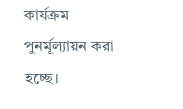কার্যক্রম পুনর্মূল্যায়ন করা হচ্ছে।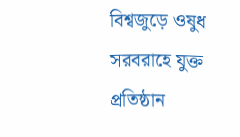বিশ্বজুড়ে ওষুধ সরবরাহে যুক্ত প্রতিষ্ঠান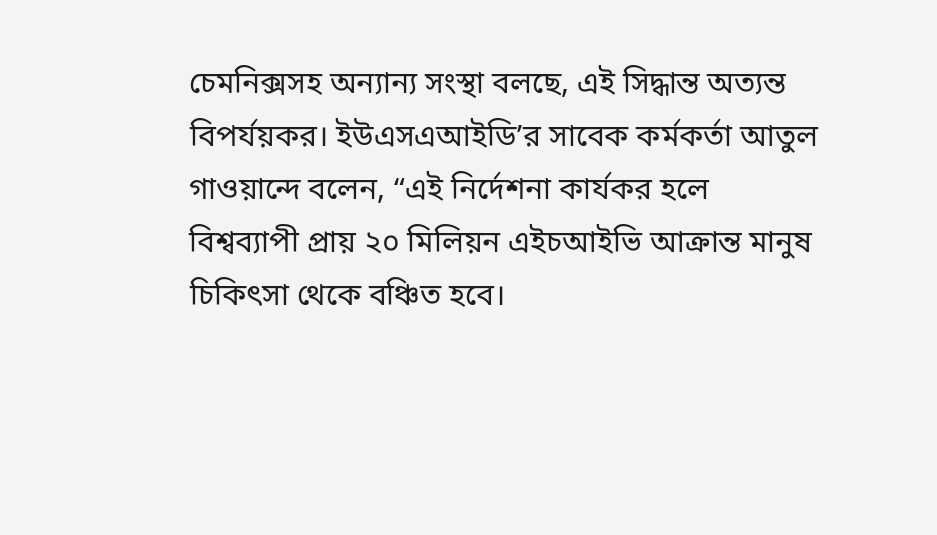চেমনিক্সসহ অন্যান্য সংস্থা বলছে, এই সিদ্ধান্ত অত্যন্ত বিপর্যয়কর। ইউএসএআইডি’র সাবেক কর্মকর্তা আতুল গাওয়ান্দে বলেন, “এই নির্দেশনা কার্যকর হলে বিশ্বব্যাপী প্রায় ২০ মিলিয়ন এইচআইভি আক্রান্ত মানুষ চিকিৎসা থেকে বঞ্চিত হবে।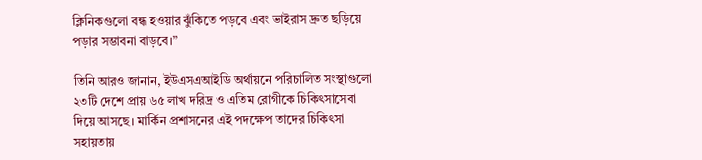ক্লিনিকগুলো বন্ধ হওয়ার ঝুঁকিতে পড়বে এবং ভাইরাস দ্রুত ছড়িয়ে পড়ার সম্ভাবনা বাড়বে।”

তিনি আরও জানান, ইউএসএআইডি অর্থায়নে পরিচালিত সংস্থাগুলো ২৩টি দেশে প্রায় ৬৫ লাখ দরিদ্র ও এতিম রোগীকে চিকিৎসাসেবা দিয়ে আসছে। মার্কিন প্রশাসনের এই পদক্ষেপ তাদের চিকিৎসা সহায়তায়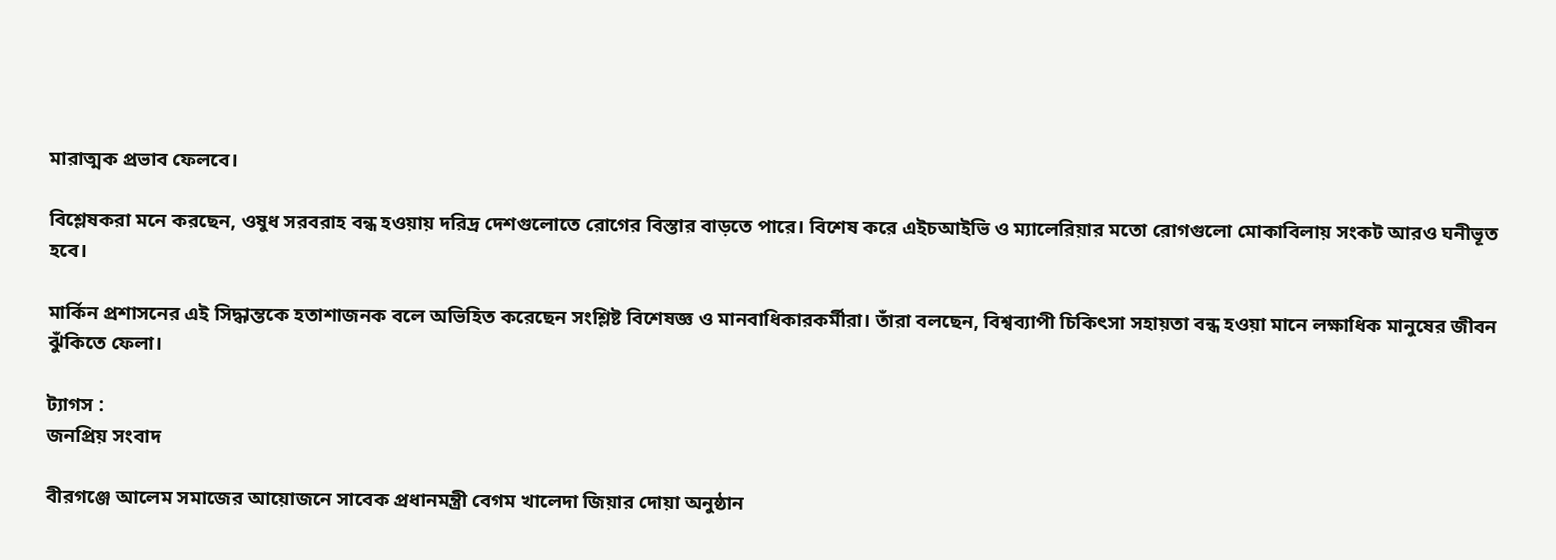মারাত্মক প্রভাব ফেলবে।

বিশ্লেষকরা মনে করছেন, ওষুধ সরবরাহ বন্ধ হওয়ায় দরিদ্র দেশগুলোতে রোগের বিস্তার বাড়তে পারে। বিশেষ করে এইচআইভি ও ম্যালেরিয়ার মতো রোগগুলো মোকাবিলায় সংকট আরও ঘনীভূত হবে।

মার্কিন প্রশাসনের এই সিদ্ধান্তকে হতাশাজনক বলে অভিহিত করেছেন সংশ্লিষ্ট বিশেষজ্ঞ ও মানবাধিকারকর্মীরা। তাঁরা বলছেন, বিশ্বব্যাপী চিকিৎসা সহায়তা বন্ধ হওয়া মানে লক্ষাধিক মানুষের জীবন ঝুঁকিতে ফেলা।

ট্যাগস :
জনপ্রিয় সংবাদ

বীরগঞ্জে আলেম সমাজের আয়োজনে সাবেক প্রধানমন্ত্রী বেগম খালেদা জিয়ার দোয়া অনুষ্ঠান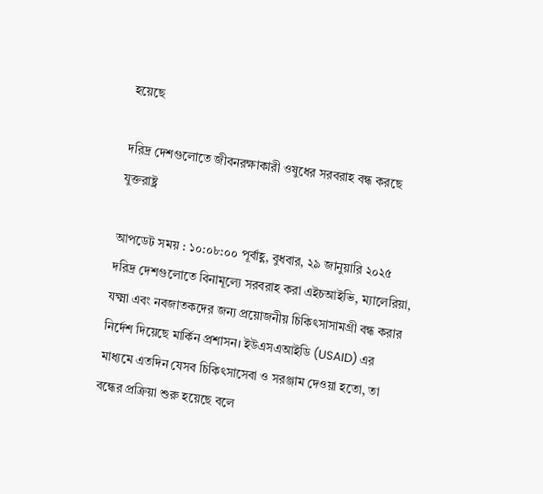হয়েছে

দরিদ্র দেশগুলোতে জীবনরক্ষাকারী ওষুধের সরবরাহ বন্ধ করছে যুক্তরাষ্ট্র

আপডেট সময় : ১০:০৮:০০ পূর্বাহ্ণ, বুধবার, ২৯ জানুয়ারি ২০২৫
দরিদ্র দেশগুলোতে বিনামূল্যে সরবরাহ করা এইচআইভি, ম্যালেরিয়া, যক্ষ্মা এবং নবজাতকদের জন্য প্রয়োজনীয় চিকিৎসাসামগ্রী বন্ধ করার নির্দেশ দিয়েছে মার্কিন প্রশাসন। ইউএসএআইডি (USAID) এর মাধ্যমে এতদিন যেসব চিকিৎসাসেবা ও সরঞ্জাম দেওয়া হতো, তা বন্ধের প্রক্রিয়া শুরু হয়েছে বলে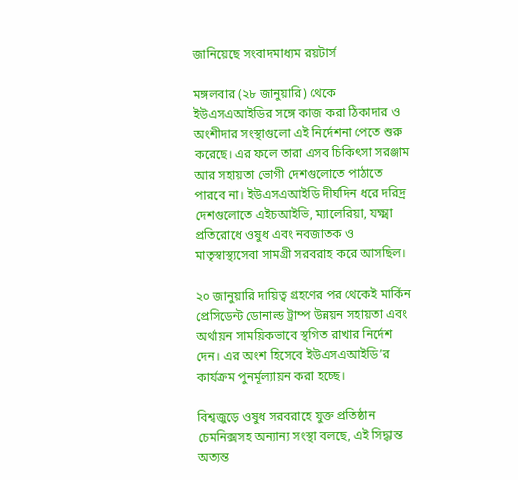জানিয়েছে সংবাদমাধ্যম রয়টার্স

মঙ্গলবার (২৮ জানুয়ারি) থেকে ইউএসএআইডির সঙ্গে কাজ করা ঠিকাদার ও অংশীদার সংস্থাগুলো এই নির্দেশনা পেতে শুরু করেছে। এর ফলে তারা এসব চিকিৎসা সরঞ্জাম আর সহায়তা ভোগী দেশগুলোতে পাঠাতে পারবে না। ইউএসএআইডি দীর্ঘদিন ধরে দরিদ্র দেশগুলোতে এইচআইভি, ম্যালেরিয়া, যক্ষ্মা প্রতিরোধে ওষুধ এবং নবজাতক ও মাতৃস্বাস্থ্যসেবা সামগ্রী সরবরাহ করে আসছিল।

২০ জানুয়ারি দায়িত্ব গ্রহণের পর থেকেই মার্কিন প্রেসিডেন্ট ডোনাল্ড ট্রাম্প উন্নয়ন সহায়তা এবং অর্থায়ন সাময়িকভাবে স্থগিত রাখার নির্দেশ দেন। এর অংশ হিসেবে ইউএসএআইডি’র কার্যক্রম পুনর্মূল্যায়ন করা হচ্ছে।

বিশ্বজুড়ে ওষুধ সরবরাহে যুক্ত প্রতিষ্ঠান চেমনিক্সসহ অন্যান্য সংস্থা বলছে, এই সিদ্ধান্ত অত্যন্ত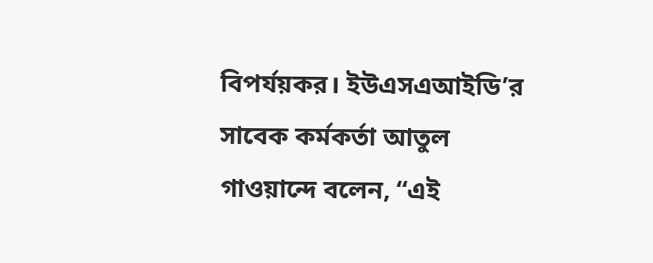বিপর্যয়কর। ইউএসএআইডি’র সাবেক কর্মকর্তা আতুল গাওয়ান্দে বলেন, “এই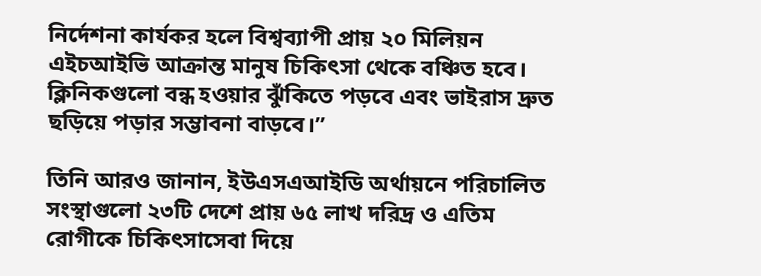নির্দেশনা কার্যকর হলে বিশ্বব্যাপী প্রায় ২০ মিলিয়ন এইচআইভি আক্রান্ত মানুষ চিকিৎসা থেকে বঞ্চিত হবে। ক্লিনিকগুলো বন্ধ হওয়ার ঝুঁকিতে পড়বে এবং ভাইরাস দ্রুত ছড়িয়ে পড়ার সম্ভাবনা বাড়বে।”

তিনি আরও জানান, ইউএসএআইডি অর্থায়নে পরিচালিত সংস্থাগুলো ২৩টি দেশে প্রায় ৬৫ লাখ দরিদ্র ও এতিম রোগীকে চিকিৎসাসেবা দিয়ে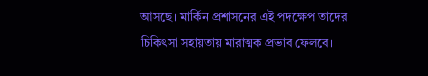আসছে। মার্কিন প্রশাসনের এই পদক্ষেপ তাদের চিকিৎসা সহায়তায় মারাত্মক প্রভাব ফেলবে।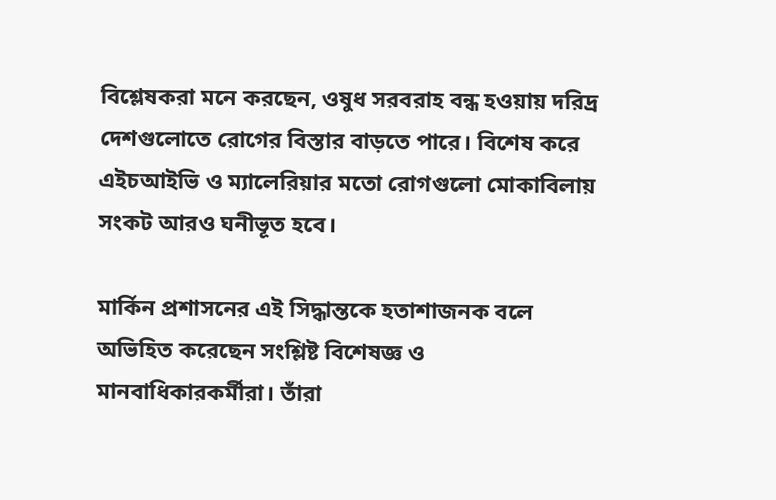বিশ্লেষকরা মনে করছেন, ওষুধ সরবরাহ বন্ধ হওয়ায় দরিদ্র দেশগুলোতে রোগের বিস্তার বাড়তে পারে। বিশেষ করে এইচআইভি ও ম্যালেরিয়ার মতো রোগগুলো মোকাবিলায় সংকট আরও ঘনীভূত হবে।

মার্কিন প্রশাসনের এই সিদ্ধান্তকে হতাশাজনক বলে অভিহিত করেছেন সংশ্লিষ্ট বিশেষজ্ঞ ও মানবাধিকারকর্মীরা। তাঁরা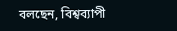বলছেন, বিশ্বব্যাপী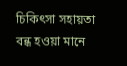চিকিৎসা সহায়তা বন্ধ হওয়া মানে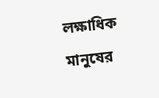লক্ষাধিক মানুষের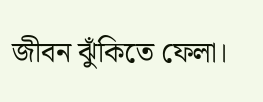জীবন ঝুঁকিতে ফেলা।